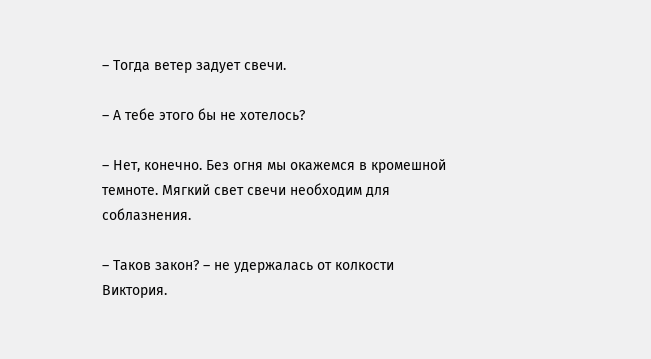– Тогда ветер задует свечи.

– А тебе этого бы не хотелось?

– Нет, конечно. Без огня мы окажемся в кромешной темноте. Мягкий свет свечи необходим для соблазнения.

– Таков закон? – не удержалась от колкости Виктория.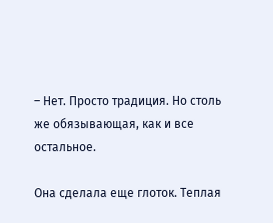– Нет. Просто традиция. Но столь же обязывающая, как и все остальное.

Она сделала еще глоток. Теплая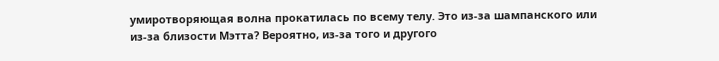умиротворяющая волна прокатилась по всему телу. Это из-за шампанского или из-за близости Мэтта? Вероятно, из-за того и другого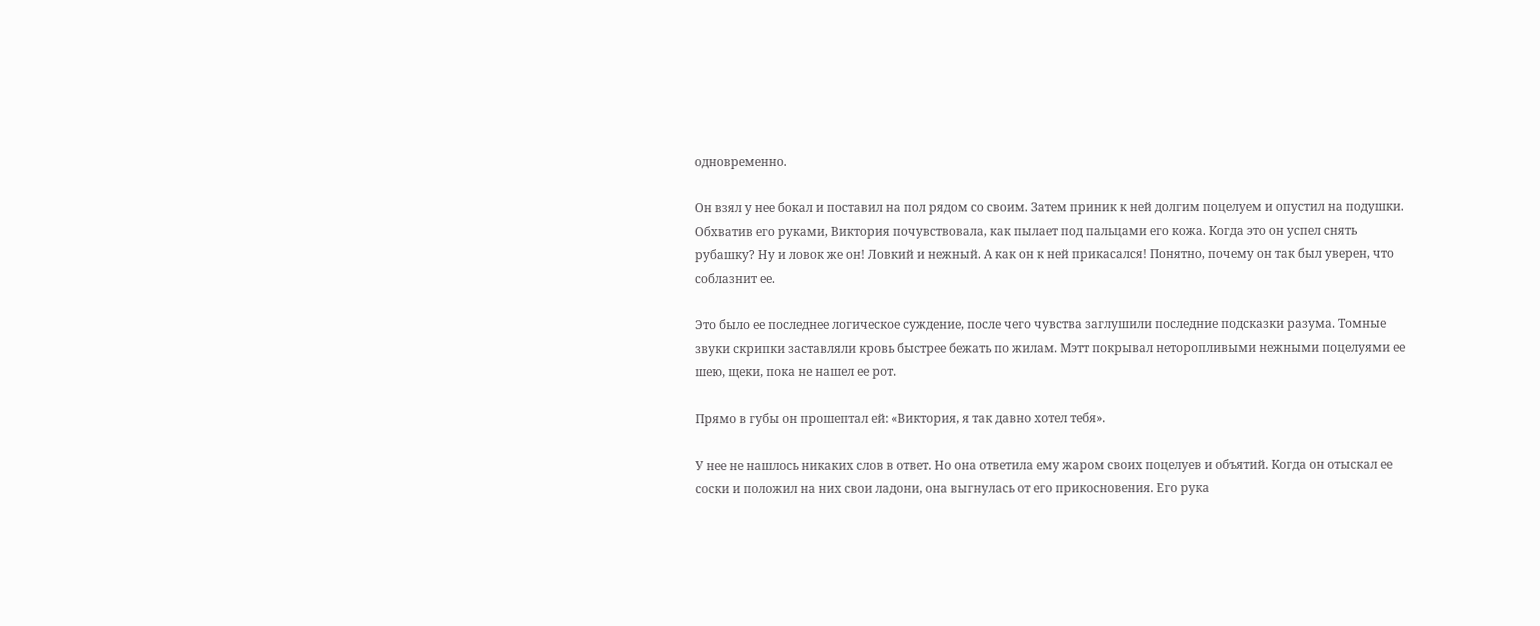одновременно.

Он взял у нее бокал и поставил на пол рядом со своим. Затем приник к ней долгим поцелуем и опустил на подушки. Обхватив его руками, Виктория почувствовала, как пылает под пальцами его кожа. Когда это он успел снять рубашку? Ну и ловок же он! Ловкий и нежный. А как он к ней прикасался! Понятно, почему он так был уверен, что соблазнит ее.

Это было ее последнее логическое суждение, после чего чувства заглушили последние подсказки разума. Томные звуки скрипки заставляли кровь быстрее бежать по жилам. Мэтт покрывал неторопливыми нежными поцелуями ее шею, щеки, пока не нашел ее рот.

Прямо в губы он прошептал ей: «Виктория, я так давно хотел тебя».

У нее не нашлось никаких слов в ответ. Но она ответила ему жаром своих поцелуев и объятий. Когда он отыскал ее соски и положил на них свои ладони, она выгнулась от его прикосновения. Его рука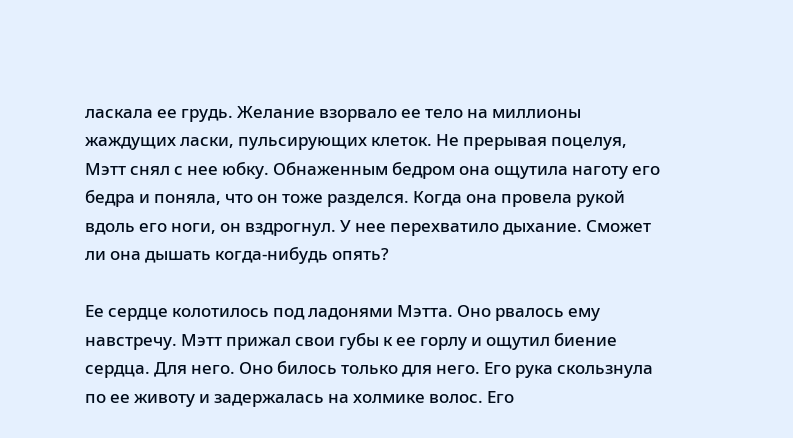ласкала ее грудь. Желание взорвало ее тело на миллионы жаждущих ласки, пульсирующих клеток. Не прерывая поцелуя, Мэтт снял с нее юбку. Обнаженным бедром она ощутила наготу его бедра и поняла, что он тоже разделся. Когда она провела рукой вдоль его ноги, он вздрогнул. У нее перехватило дыхание. Сможет ли она дышать когда-нибудь опять?

Ее сердце колотилось под ладонями Мэтта. Оно рвалось ему навстречу. Мэтт прижал свои губы к ее горлу и ощутил биение сердца. Для него. Оно билось только для него. Его рука скользнула по ее животу и задержалась на холмике волос. Его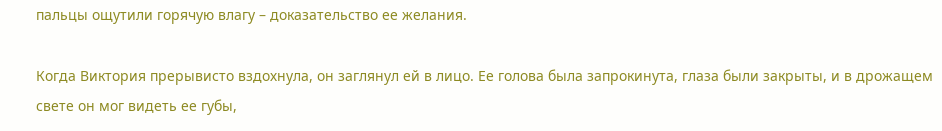пальцы ощутили горячую влагу – доказательство ее желания.

Когда Виктория прерывисто вздохнула, он заглянул ей в лицо. Ее голова была запрокинута, глаза были закрыты, и в дрожащем свете он мог видеть ее губы,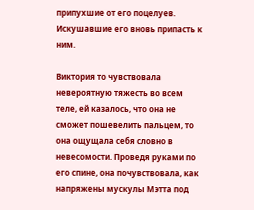припухшие от его поцелуев. Искушавшие его вновь припасть к ним.

Виктория то чувствовала невероятную тяжесть во всем теле, ей казалось, что она не сможет пошевелить пальцем, то она ощущала себя словно в невесомости. Проведя руками по его спине, она почувствовала, как напряжены мускулы Мэтта под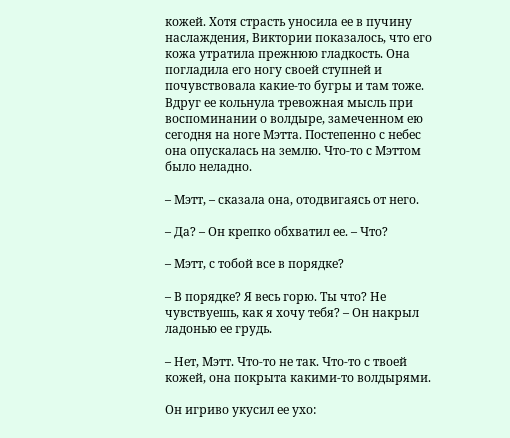кожей. Хотя страсть уносила ее в пучину наслаждения, Виктории показалось, что его кожа утратила прежнюю гладкость. Она погладила его ногу своей ступней и почувствовала какие-то бугры и там тоже. Вдруг ее кольнула тревожная мысль при воспоминании о волдыре, замеченном ею сегодня на ноге Мэтта. Постепенно с небес она опускалась на землю. Что-то с Мэттом было неладно.

– Мэтт, – сказала она, отодвигаясь от него.

– Да? – Он крепко обхватил ее. – Что?

– Мэтт, с тобой все в порядке?

– В порядке? Я весь горю. Ты что? Не чувствуешь, как я хочу тебя? – Он накрыл ладонью ее грудь.

– Нет, Мэтт. Что-то не так. Что-то с твоей кожей, она покрыта какими-то волдырями.

Он игриво укусил ее ухо: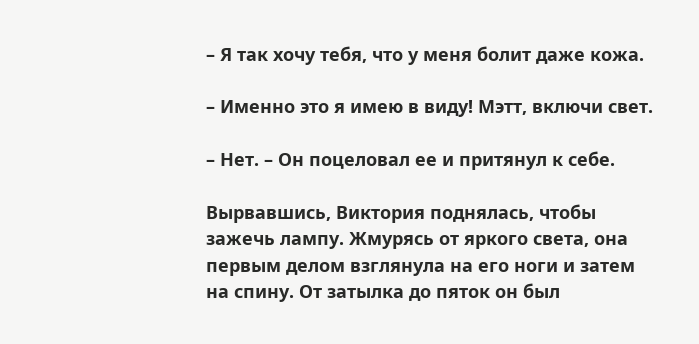– Я так хочу тебя, что у меня болит даже кожа.

– Именно это я имею в виду! Мэтт, включи свет.

– Нет. – Он поцеловал ее и притянул к себе.

Вырвавшись, Виктория поднялась, чтобы зажечь лампу. Жмурясь от яркого света, она первым делом взглянула на его ноги и затем на спину. От затылка до пяток он был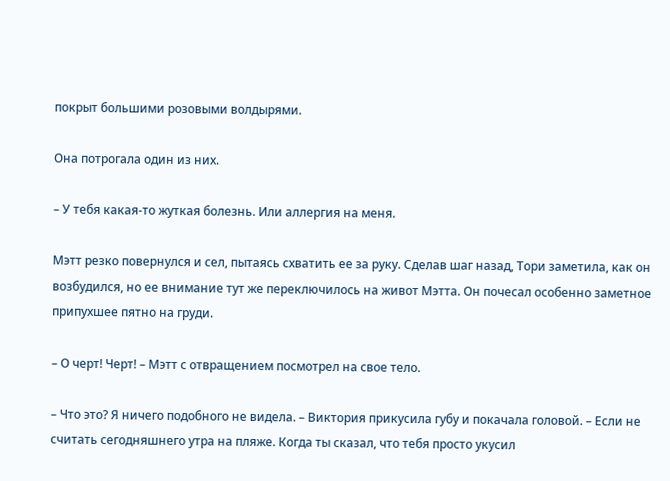покрыт большими розовыми волдырями.

Она потрогала один из них.

– У тебя какая-то жуткая болезнь. Или аллергия на меня.

Мэтт резко повернулся и сел, пытаясь схватить ее за руку. Сделав шаг назад, Тори заметила, как он возбудился, но ее внимание тут же переключилось на живот Мэтта. Он почесал особенно заметное припухшее пятно на груди.

– О черт! Черт! – Мэтт с отвращением посмотрел на свое тело.

– Что это? Я ничего подобного не видела. – Виктория прикусила губу и покачала головой. – Если не считать сегодняшнего утра на пляже. Когда ты сказал, что тебя просто укусил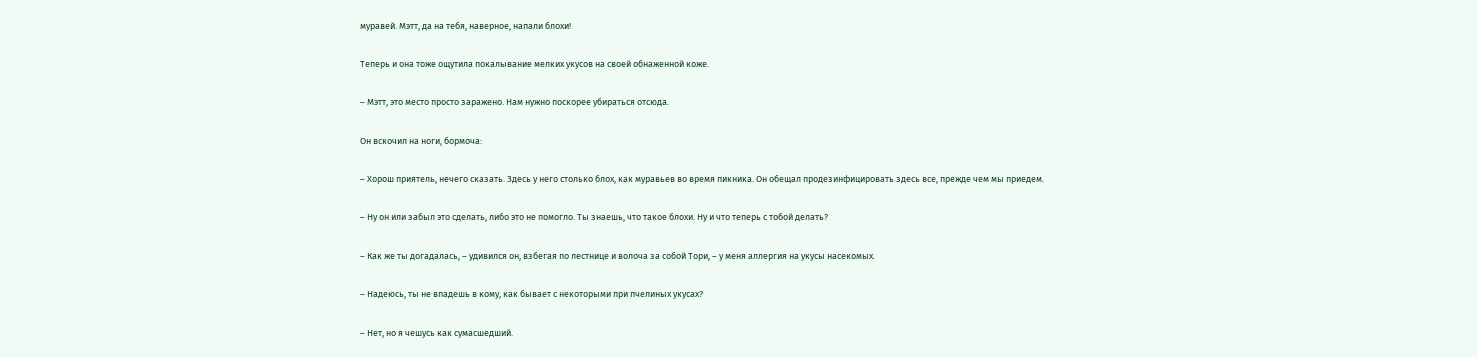муравей. Мэтт, да на тебя, наверное, напали блохи!

Теперь и она тоже ощутила покалывание мелких укусов на своей обнаженной коже.

– Мэтт, это место просто заражено. Нам нужно поскорее убираться отсюда.

Он вскочил на ноги, бормоча:

– Хорош приятель, нечего сказать. Здесь у него столько блох, как муравьев во время пикника. Он обещал продезинфицировать здесь все, прежде чем мы приедем.

– Ну он или забыл это сделать, либо это не помогло. Ты знаешь, что такое блохи. Ну и что теперь с тобой делать?

– Как же ты догадалась, – удивился он, взбегая по лестнице и волоча за собой Тори, – у меня аллергия на укусы насекомых.

– Надеюсь, ты не впадешь в кому, как бывает с некоторыми при пчелиных укусах?

– Нет, но я чешусь как сумасшедший.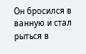Он бросился в ванную и стал рыться в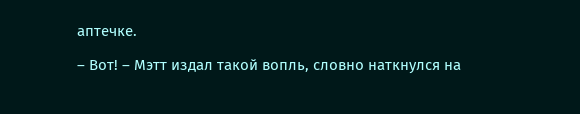аптечке.

– Вот! – Мэтт издал такой вопль, словно наткнулся на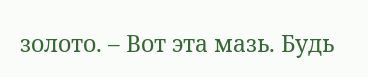золото. – Вот эта мазь. Будь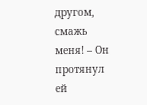другом, смажь меня! – Он протянул ей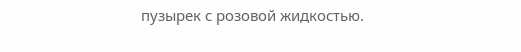пузырек с розовой жидкостью.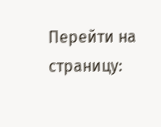Перейти на страницу: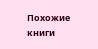Похожие книги